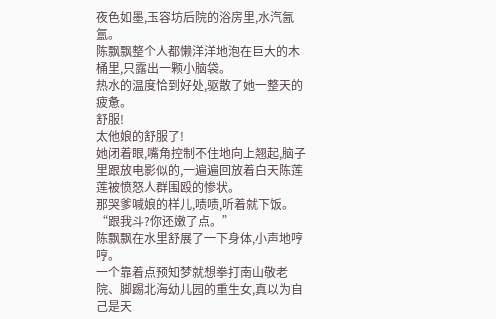夜色如墨,玉容坊后院的浴房里,水汽氤氲。
陈飘飘整个人都懒洋洋地泡在巨大的木桶里,只露出一颗小脑袋。
热水的温度恰到好处,驱散了她一整天的疲惫。
舒服!
太他娘的舒服了!
她闭着眼,嘴角控制不住地向上翘起,脑子里跟放电影似的,一遍遍回放着白天陈莲莲被愤怒人群围殴的惨状。
那哭爹喊娘的样儿,啧啧,听着就下饭。
“跟我斗?你还嫩了点。”
陈飘飘在水里舒展了一下身体,小声地哼哼。
一个靠着点预知梦就想拳打南山敬老院、脚踢北海幼儿园的重生女,真以为自己是天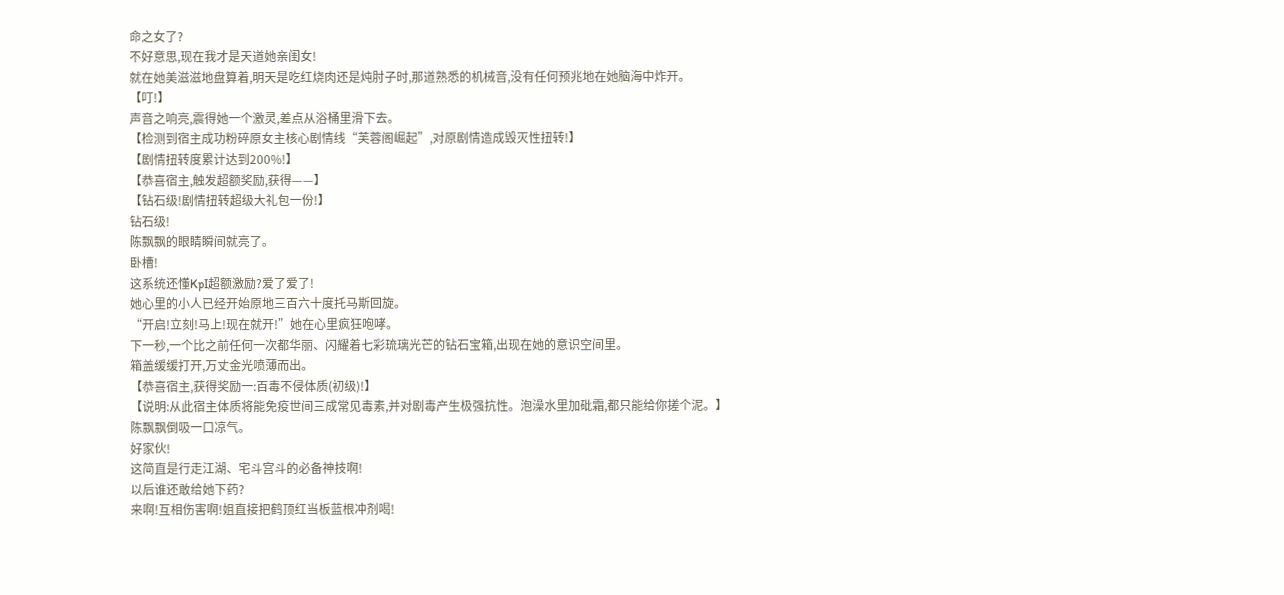命之女了?
不好意思,现在我才是天道她亲闺女!
就在她美滋滋地盘算着,明天是吃红烧肉还是炖肘子时,那道熟悉的机械音,没有任何预兆地在她脑海中炸开。
【叮!】
声音之响亮,震得她一个激灵,差点从浴桶里滑下去。
【检测到宿主成功粉碎原女主核心剧情线“芙蓉阁崛起”,对原剧情造成毁灭性扭转!】
【剧情扭转度累计达到200%!】
【恭喜宿主,触发超额奖励,获得——】
【钻石级!剧情扭转超级大礼包一份!】
钻石级!
陈飘飘的眼睛瞬间就亮了。
卧槽!
这系统还懂KpI超额激励?爱了爱了!
她心里的小人已经开始原地三百六十度托马斯回旋。
“开启!立刻!马上!现在就开!”她在心里疯狂咆哮。
下一秒,一个比之前任何一次都华丽、闪耀着七彩琉璃光芒的钻石宝箱,出现在她的意识空间里。
箱盖缓缓打开,万丈金光喷薄而出。
【恭喜宿主,获得奖励一:百毒不侵体质(初级)!】
【说明:从此宿主体质将能免疫世间三成常见毒素,并对剧毒产生极强抗性。泡澡水里加砒霜,都只能给你搓个泥。】
陈飘飘倒吸一口凉气。
好家伙!
这简直是行走江湖、宅斗宫斗的必备神技啊!
以后谁还敢给她下药?
来啊!互相伤害啊!姐直接把鹤顶红当板蓝根冲剂喝!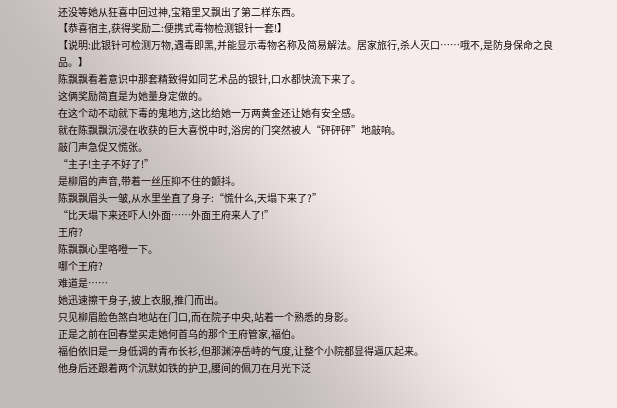还没等她从狂喜中回过神,宝箱里又飘出了第二样东西。
【恭喜宿主,获得奖励二:便携式毒物检测银针一套!】
【说明:此银针可检测万物,遇毒即黑,并能显示毒物名称及简易解法。居家旅行,杀人灭口……哦不,是防身保命之良品。】
陈飘飘看着意识中那套精致得如同艺术品的银针,口水都快流下来了。
这俩奖励简直是为她量身定做的。
在这个动不动就下毒的鬼地方,这比给她一万两黄金还让她有安全感。
就在陈飘飘沉浸在收获的巨大喜悦中时,浴房的门突然被人“砰砰砰”地敲响。
敲门声急促又慌张。
“主子!主子不好了!”
是柳眉的声音,带着一丝压抑不住的颤抖。
陈飘飘眉头一皱,从水里坐直了身子:“慌什么,天塌下来了?”
“比天塌下来还吓人!外面……外面王府来人了!”
王府?
陈飘飘心里咯噔一下。
哪个王府?
难道是……
她迅速擦干身子,披上衣服,推门而出。
只见柳眉脸色煞白地站在门口,而在院子中央,站着一个熟悉的身影。
正是之前在回春堂买走她何首乌的那个王府管家,福伯。
福伯依旧是一身低调的青布长衫,但那渊渟岳峙的气度,让整个小院都显得逼仄起来。
他身后还跟着两个沉默如铁的护卫,腰间的佩刀在月光下泛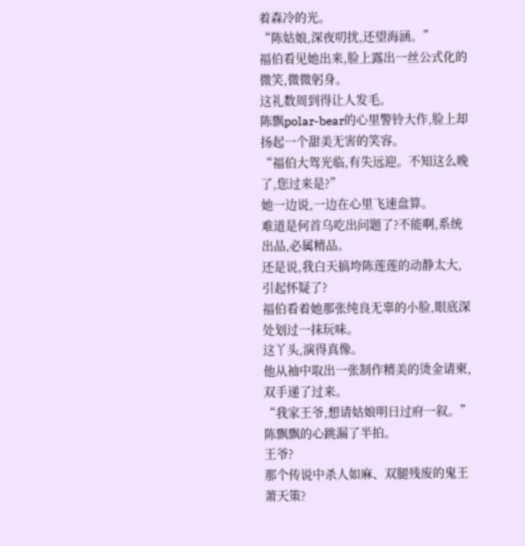着森冷的光。
“陈姑娘,深夜叨扰,还望海涵。”
福伯看见她出来,脸上露出一丝公式化的微笑,微微躬身。
这礼数周到得让人发毛。
陈飘polar-bear的心里警铃大作,脸上却扬起一个甜美无害的笑容。
“福伯大驾光临,有失远迎。不知这么晚了,您过来是?”
她一边说,一边在心里飞速盘算。
难道是何首乌吃出问题了?不能啊,系统出品,必属精品。
还是说,我白天搞垮陈莲莲的动静太大,引起怀疑了?
福伯看着她那张纯良无辜的小脸,眼底深处划过一抹玩味。
这丫头,演得真像。
他从袖中取出一张制作精美的烫金请柬,双手递了过来。
“我家王爷,想请姑娘明日过府一叙。”
陈飘飘的心跳漏了半拍。
王爷?
那个传说中杀人如麻、双腿残废的鬼王萧天策?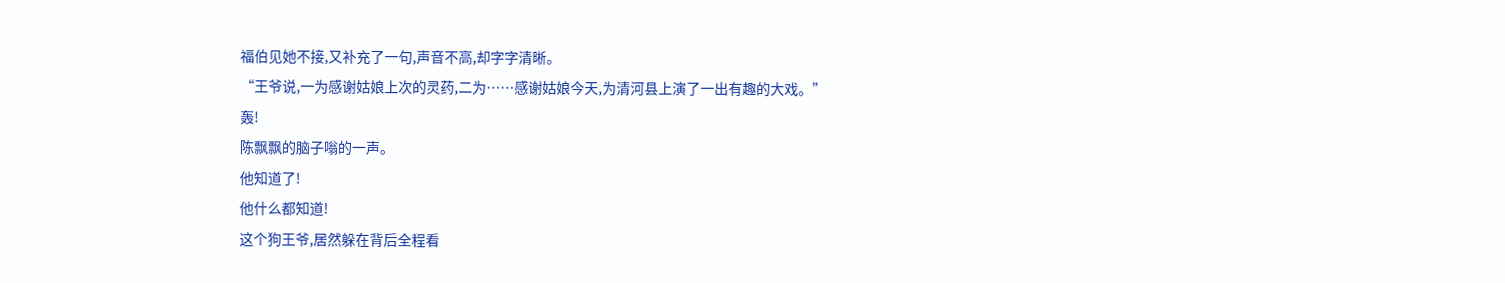福伯见她不接,又补充了一句,声音不高,却字字清晰。
“王爷说,一为感谢姑娘上次的灵药,二为……感谢姑娘今天,为清河县上演了一出有趣的大戏。”
轰!
陈飘飘的脑子嗡的一声。
他知道了!
他什么都知道!
这个狗王爷,居然躲在背后全程看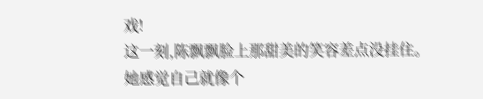戏!
这一刻,陈飘飘脸上那甜美的笑容差点没挂住。
她感觉自己就像个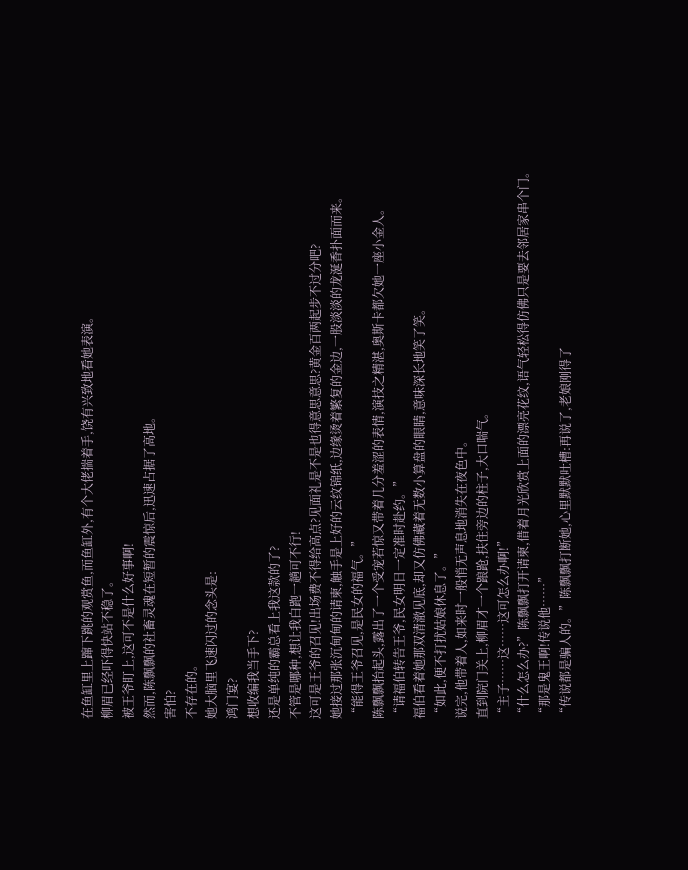在鱼缸里上蹿下跳的观赏鱼,而鱼缸外,有个大佬揣着手,饶有兴致地看她表演。
柳眉已经吓得快站不稳了。
被王爷盯上,这可不是什么好事啊!
然而,陈飘飘的社畜灵魂在短暂的震惊后,迅速占据了高地。
害怕?
不存在的。
她大脑里飞速闪过的念头是:
鸿门宴?
想收编我当手下?
还是单纯的霸总看上我这款的了?
不管是哪种,想让我白跑一趟可不行!
这可是王爷的召见!出场费不得给高点?见面礼是不是也得意思意思?黄金百两起步不过分吧?
她接过那张沉甸甸的请柬,触手是上好的云纹锦纸,边缘烫着繁复的金边,一股淡淡的龙涎香扑面而来。
“能得王爷召见,是民女的福气。”
陈飘飘抬起头,露出了一个受宠若惊又带着几分羞涩的表情,演技之精湛,奥斯卡都欠她一座小金人。
“请福伯转告王爷,民女明日一定准时赴约。”
福伯看着她那双清澈见底,却又仿佛藏着无数小算盘的眼睛,意味深长地笑了笑。
“如此,便不打扰姑娘休息了。”
说完,他带着人,如来时一般悄无声息地消失在夜色中。
直到院门关上,柳眉才一个踉跄,扶住旁边的柱子,大口喘气。
“主子……这……这可怎么办啊!”
“什么怎么办?”陈飘飘打开请柬,借着月光欣赏上面的漂亮花纹,语气轻松得仿佛只是要去邻居家串个门。
“那是鬼王啊!传说他……”
“传说都是骗人的。”陈飘飘打断她,心里默默吐槽:再说了,老娘刚得了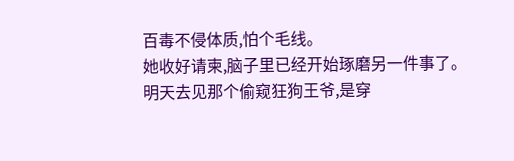百毒不侵体质,怕个毛线。
她收好请柬,脑子里已经开始琢磨另一件事了。
明天去见那个偷窥狂狗王爷,是穿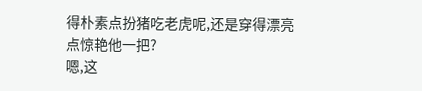得朴素点扮猪吃老虎呢,还是穿得漂亮点惊艳他一把?
嗯,这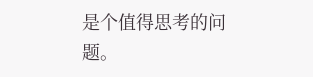是个值得思考的问题。